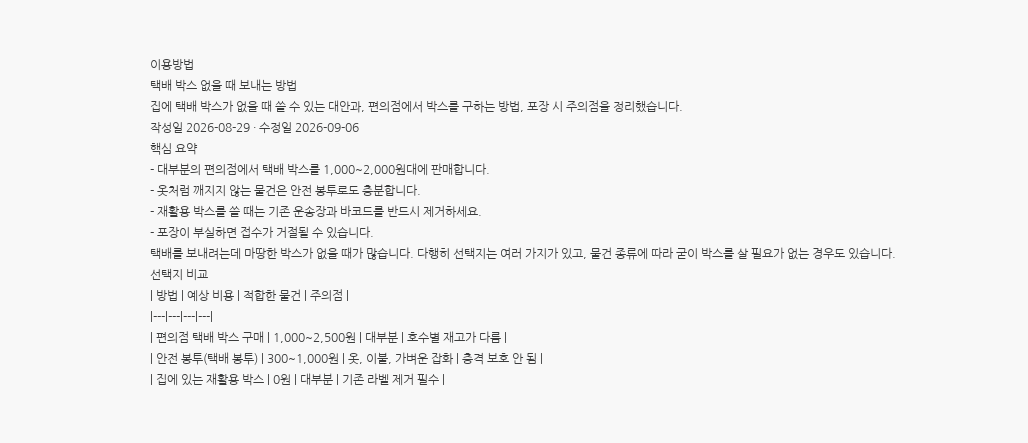이용방법
택배 박스 없을 때 보내는 방법
집에 택배 박스가 없을 때 쓸 수 있는 대안과, 편의점에서 박스를 구하는 방법, 포장 시 주의점을 정리했습니다.
작성일 2026-08-29 · 수정일 2026-09-06
핵심 요약
- 대부분의 편의점에서 택배 박스를 1,000~2,000원대에 판매합니다.
- 옷처럼 깨지지 않는 물건은 안전 봉투로도 충분합니다.
- 재활용 박스를 쓸 때는 기존 운송장과 바코드를 반드시 제거하세요.
- 포장이 부실하면 접수가 거절될 수 있습니다.
택배를 보내려는데 마땅한 박스가 없을 때가 많습니다. 다행히 선택지는 여러 가지가 있고, 물건 종류에 따라 굳이 박스를 살 필요가 없는 경우도 있습니다.
선택지 비교
| 방법 | 예상 비용 | 적합한 물건 | 주의점 |
|---|---|---|---|
| 편의점 택배 박스 구매 | 1,000~2,500원 | 대부분 | 호수별 재고가 다름 |
| 안전 봉투(택배 봉투) | 300~1,000원 | 옷, 이불, 가벼운 잡화 | 충격 보호 안 됨 |
| 집에 있는 재활용 박스 | 0원 | 대부분 | 기존 라벨 제거 필수 |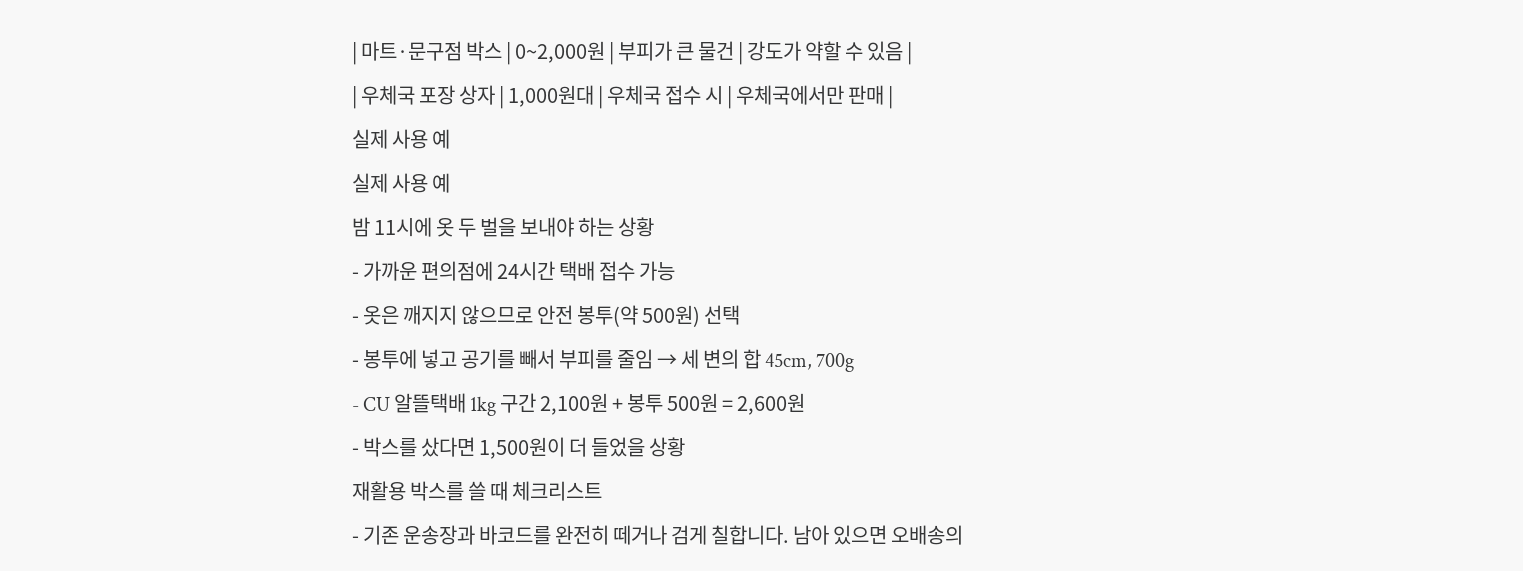| 마트·문구점 박스 | 0~2,000원 | 부피가 큰 물건 | 강도가 약할 수 있음 |
| 우체국 포장 상자 | 1,000원대 | 우체국 접수 시 | 우체국에서만 판매 |
실제 사용 예
실제 사용 예
밤 11시에 옷 두 벌을 보내야 하는 상황
- 가까운 편의점에 24시간 택배 접수 가능
- 옷은 깨지지 않으므로 안전 봉투(약 500원) 선택
- 봉투에 넣고 공기를 빼서 부피를 줄임 → 세 변의 합 45cm, 700g
- CU 알뜰택배 1kg 구간 2,100원 + 봉투 500원 = 2,600원
- 박스를 샀다면 1,500원이 더 들었을 상황
재활용 박스를 쓸 때 체크리스트
- 기존 운송장과 바코드를 완전히 떼거나 검게 칠합니다. 남아 있으면 오배송의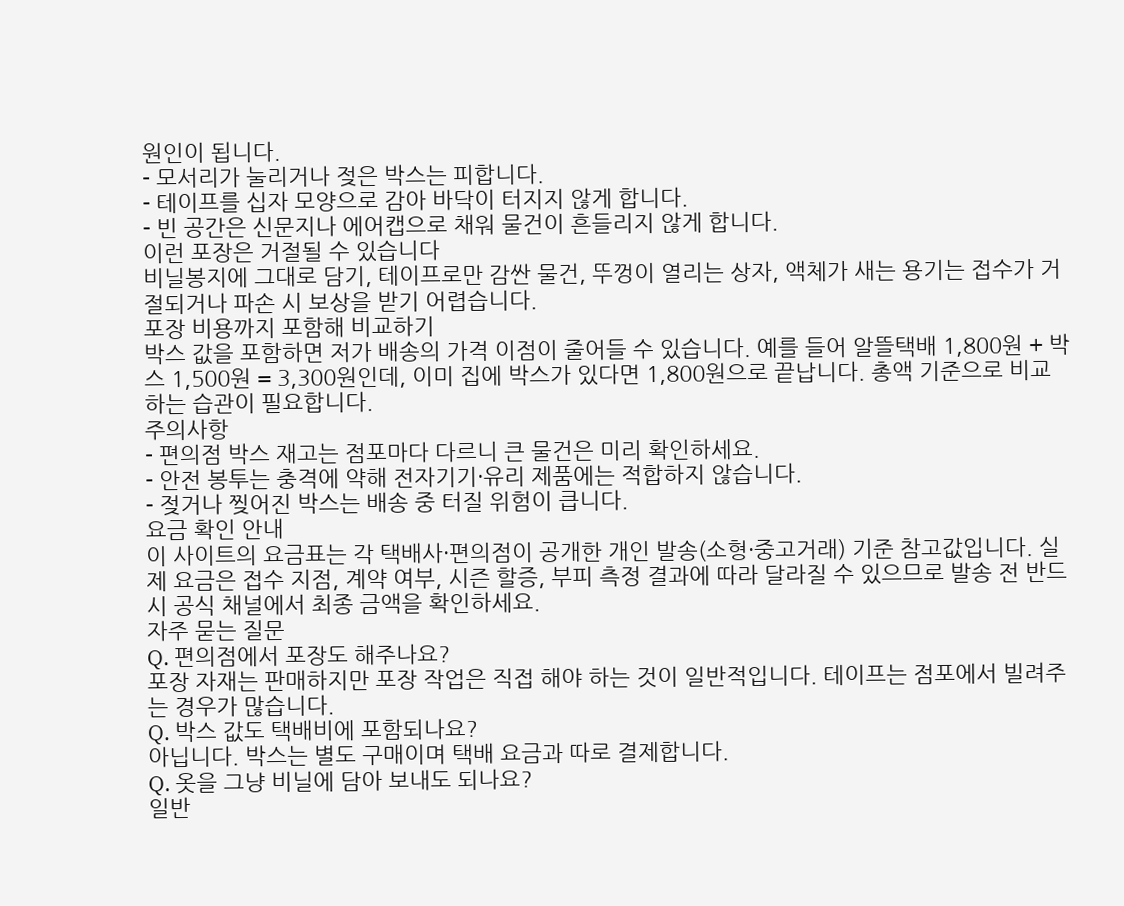원인이 됩니다.
- 모서리가 눌리거나 젖은 박스는 피합니다.
- 테이프를 십자 모양으로 감아 바닥이 터지지 않게 합니다.
- 빈 공간은 신문지나 에어캡으로 채워 물건이 흔들리지 않게 합니다.
이런 포장은 거절될 수 있습니다
비닐봉지에 그대로 담기, 테이프로만 감싼 물건, 뚜껑이 열리는 상자, 액체가 새는 용기는 접수가 거절되거나 파손 시 보상을 받기 어렵습니다.
포장 비용까지 포함해 비교하기
박스 값을 포함하면 저가 배송의 가격 이점이 줄어들 수 있습니다. 예를 들어 알뜰택배 1,800원 + 박스 1,500원 = 3,300원인데, 이미 집에 박스가 있다면 1,800원으로 끝납니다. 총액 기준으로 비교하는 습관이 필요합니다.
주의사항
- 편의점 박스 재고는 점포마다 다르니 큰 물건은 미리 확인하세요.
- 안전 봉투는 충격에 약해 전자기기·유리 제품에는 적합하지 않습니다.
- 젖거나 찢어진 박스는 배송 중 터질 위험이 큽니다.
요금 확인 안내
이 사이트의 요금표는 각 택배사·편의점이 공개한 개인 발송(소형·중고거래) 기준 참고값입니다. 실제 요금은 접수 지점, 계약 여부, 시즌 할증, 부피 측정 결과에 따라 달라질 수 있으므로 발송 전 반드시 공식 채널에서 최종 금액을 확인하세요.
자주 묻는 질문
Q. 편의점에서 포장도 해주나요?
포장 자재는 판매하지만 포장 작업은 직접 해야 하는 것이 일반적입니다. 테이프는 점포에서 빌려주는 경우가 많습니다.
Q. 박스 값도 택배비에 포함되나요?
아닙니다. 박스는 별도 구매이며 택배 요금과 따로 결제합니다.
Q. 옷을 그냥 비닐에 담아 보내도 되나요?
일반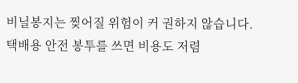비닐봉지는 찢어질 위험이 커 권하지 않습니다. 택배용 안전 봉투를 쓰면 비용도 저렴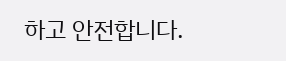하고 안전합니다.